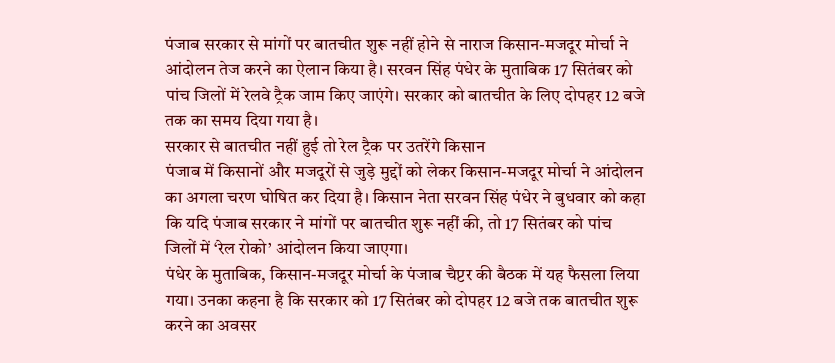पंजाब सरकार से मांगों पर बातचीत शुरू नहीं होने से नाराज किसान-मजदूर मोर्चा ने आंदोलन तेज करने का ऐलान किया है। सरवन सिंह पंधेर के मुताबिक 17 सितंबर को पांच जिलों में रेलवे ट्रैक जाम किए जाएंगे। सरकार को बातचीत के लिए दोपहर 12 बजे तक का समय दिया गया है।
सरकार से बातचीत नहीं हुई तो रेल ट्रैक पर उतरेंगे किसान
पंजाब में किसानों और मजदूरों से जुड़े मुद्दों को लेकर किसान-मजदूर मोर्चा ने आंदोलन का अगला चरण घोषित कर दिया है। किसान नेता सरवन सिंह पंधेर ने बुधवार को कहा कि यदि पंजाब सरकार ने मांगों पर बातचीत शुरू नहीं की, तो 17 सितंबर को पांच जिलों में ‘रेल रोको’ आंदोलन किया जाएगा।
पंधेर के मुताबिक, किसान-मजदूर मोर्चा के पंजाब चैप्टर की बैठक में यह फैसला लिया गया। उनका कहना है कि सरकार को 17 सितंबर को दोपहर 12 बजे तक बातचीत शुरू करने का अवसर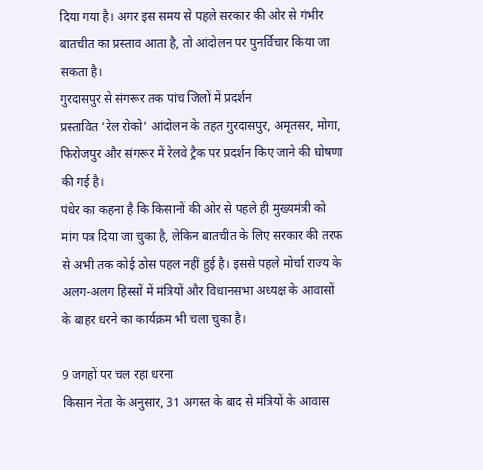दिया गया है। अगर इस समय से पहले सरकार की ओर से गंभीर बातचीत का प्रस्ताव आता है, तो आंदोलन पर पुनर्विचार किया जा सकता है।
गुरदासपुर से संगरूर तक पांच जिलों में प्रदर्शन
प्रस्तावित ‘रेल रोको’ आंदोलन के तहत गुरदासपुर, अमृतसर, मोगा, फिरोजपुर और संगरूर में रेलवे ट्रैक पर प्रदर्शन किए जाने की घोषणा की गई है।
पंधेर का कहना है कि किसानों की ओर से पहले ही मुख्यमंत्री को मांग पत्र दिया जा चुका है, लेकिन बातचीत के लिए सरकार की तरफ से अभी तक कोई ठोस पहल नहीं हुई है। इससे पहले मोर्चा राज्य के अलग-अलग हिस्सों में मंत्रियों और विधानसभा अध्यक्ष के आवासों के बाहर धरने का कार्यक्रम भी चला चुका है।

9 जगहों पर चल रहा धरना
किसान नेता के अनुसार, 31 अगस्त के बाद से मंत्रियों के आवास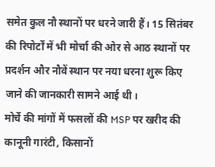समेत कुल नौ स्थानों पर धरने जारी हैं। 15 सितंबर की रिपोर्टों में भी मोर्चा की ओर से आठ स्थानों पर प्रदर्शन और नौवें स्थान पर नया धरना शुरू किए जाने की जानकारी सामने आई थी।
मोर्चे की मांगों में फसलों की MSP पर खरीद की कानूनी गारंटी, किसानों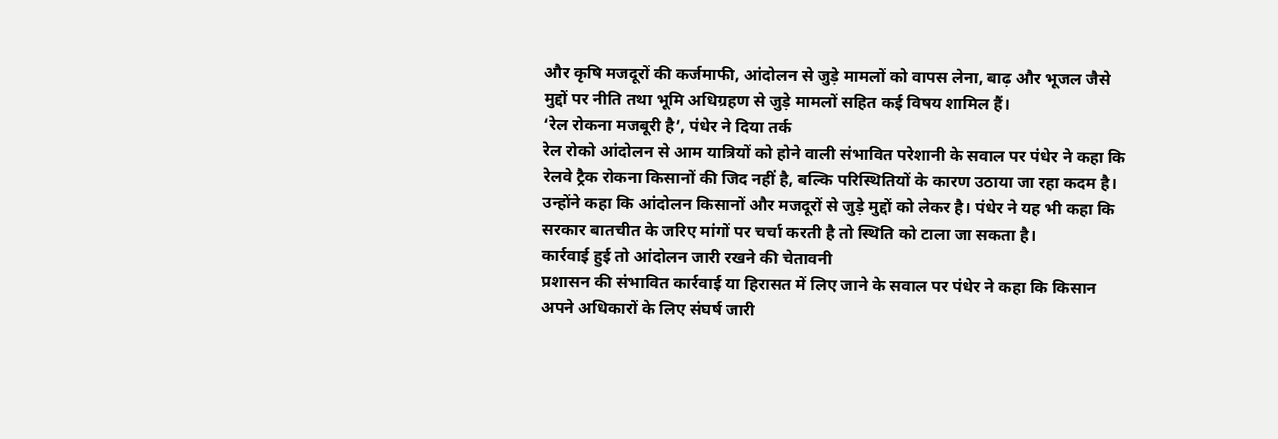और कृषि मजदूरों की कर्जमाफी, आंदोलन से जुड़े मामलों को वापस लेना, बाढ़ और भूजल जैसे मुद्दों पर नीति तथा भूमि अधिग्रहण से जुड़े मामलों सहित कई विषय शामिल हैं।
‘रेल रोकना मजबूरी है’, पंधेर ने दिया तर्क
रेल रोको आंदोलन से आम यात्रियों को होने वाली संभावित परेशानी के सवाल पर पंधेर ने कहा कि रेलवे ट्रैक रोकना किसानों की जिद नहीं है, बल्कि परिस्थितियों के कारण उठाया जा रहा कदम है।
उन्होंने कहा कि आंदोलन किसानों और मजदूरों से जुड़े मुद्दों को लेकर है। पंधेर ने यह भी कहा कि सरकार बातचीत के जरिए मांगों पर चर्चा करती है तो स्थिति को टाला जा सकता है।
कार्रवाई हुई तो आंदोलन जारी रखने की चेतावनी
प्रशासन की संभावित कार्रवाई या हिरासत में लिए जाने के सवाल पर पंधेर ने कहा कि किसान अपने अधिकारों के लिए संघर्ष जारी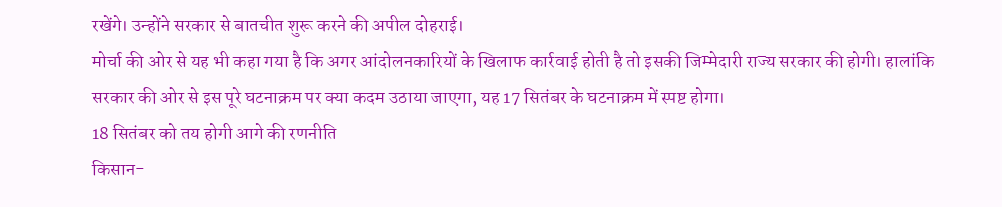रखेंगे। उन्होंने सरकार से बातचीत शुरू करने की अपील दोहराई।
मोर्चा की ओर से यह भी कहा गया है कि अगर आंदोलनकारियों के खिलाफ कार्रवाई होती है तो इसकी जिम्मेदारी राज्य सरकार की होगी। हालांकि सरकार की ओर से इस पूरे घटनाक्रम पर क्या कदम उठाया जाएगा, यह 17 सितंबर के घटनाक्रम में स्पष्ट होगा।
18 सितंबर को तय होगी आगे की रणनीति
किसान-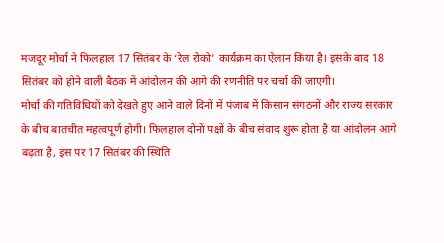मजदूर मोर्चा ने फिलहाल 17 सितंबर के ‘रेल रोको’ कार्यक्रम का ऐलान किया है। इसके बाद 18 सितंबर को होने वाली बैठक में आंदोलन की आगे की रणनीति पर चर्चा की जाएगी।
मोर्चा की गतिविधियों को देखते हुए आने वाले दिनों में पंजाब में किसान संगठनों और राज्य सरकार के बीच बातचीत महत्वपूर्ण होगी। फिलहाल दोनों पक्षों के बीच संवाद शुरू होता है या आंदोलन आगे बढ़ता है, इस पर 17 सितंबर की स्थिति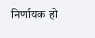निर्णायक हो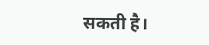सकती है।